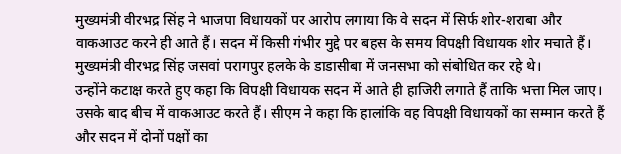मुख्यमंत्री वीरभद्र सिंह ने भाजपा विधायकों पर आरोप लगाया कि वे सदन में सिर्फ शोर-शराबा और वाकआउट करने ही आते हैं। सदन में किसी गंभीर मुद्दे पर बहस के समय विपक्षी विधायक शोर मचाते हैं। मुख्यमंत्री वीरभद्र सिंह जसवां परागपुर हलके के डाडासीबा में जनसभा को संबोधित कर रहे थे।
उन्होंने कटाक्ष करते हुए कहा कि विपक्षी विधायक सदन में आते ही हाजिरी लगाते हैं ताकि भत्ता मिल जाए। उसके बाद बीच में वाकआउट करते हैं। सीएम ने कहा कि हालांकि वह विपक्षी विधायकों का सम्मान करते हैं और सदन में दोनों पक्षों का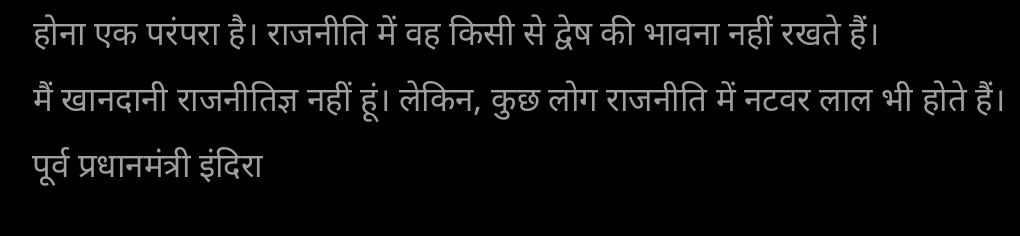होना एक परंपरा है। राजनीति में वह किसी से द्वेष की भावना नहीं रखते हैं।
मैं खानदानी राजनीतिज्ञ नहीं हूं। लेकिन, कुछ लोग राजनीति में नटवर लाल भी होते हैं। पूर्व प्रधानमंत्री इंदिरा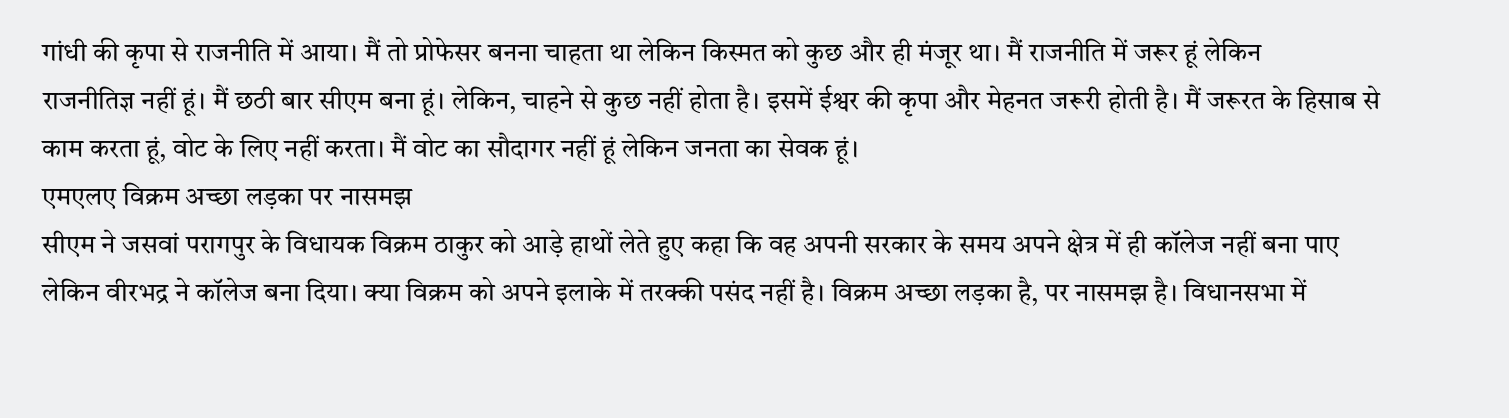गांधी की कृपा से राजनीति में आया। मैं तो प्रोफेसर बनना चाहता था लेकिन किस्मत को कुछ और ही मंजूर था। मैं राजनीति में जरूर हूं लेकिन
राजनीतिज्ञ नहीं हूं। मैं छठी बार सीएम बना हूं। लेकिन, चाहने से कुछ नहीं होता है। इसमें ईश्वर की कृपा और मेहनत जरूरी होती है। मैं जरूरत के हिसाब से काम करता हूं, वोट के लिए नहीं करता। मैं वोट का सौदागर नहीं हूं लेकिन जनता का सेवक हूं।
एमएलए विक्रम अच्छा लड़का पर नासमझ
सीएम ने जसवां परागपुर के विधायक विक्रम ठाकुर को आड़े हाथों लेते हुए कहा कि वह अपनी सरकार के समय अपने क्षेत्र में ही कॉलेज नहीं बना पाए लेकिन वीरभद्र ने कॉलेज बना दिया। क्या विक्रम को अपने इलाके में तरक्की पसंद नहीं है। विक्रम अच्छा लड़का है, पर नासमझ है। विधानसभा में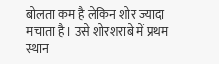बोलता कम है लेकिन शोर ज्यादा मचाता है। उसे शोरशराबे में प्रथम स्थान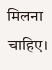मिलना चाहिए।